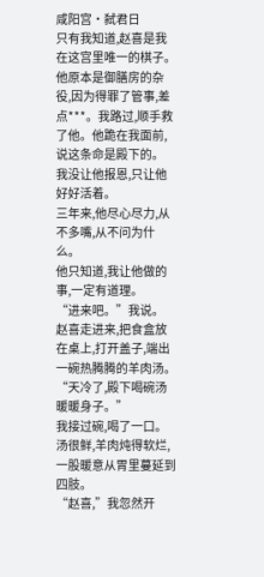咸阳宫·弑君日
只有我知道,赵喜是我在这宫里唯一的棋子。
他原本是御膳房的杂役,因为得罪了管事,差点***。我路过,顺手救了他。他跪在我面前,说这条命是殿下的。
我没让他报恩,只让他好好活着。
三年来,他尽心尽力,从不多嘴,从不问为什么。
他只知道,我让他做的事,一定有道理。
“进来吧。”我说。
赵喜走进来,把食盒放在桌上,打开盖子,端出一碗热腾腾的羊肉汤。
“天冷了,殿下喝碗汤暖暖身子。”
我接过碗,喝了一口。
汤很鲜,羊肉炖得软烂,一股暖意从胃里蔓延到四肢。
“赵喜,”我忽然开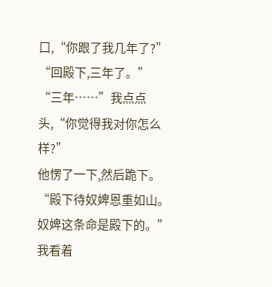口,“你跟了我几年了?”
“回殿下,三年了。”
“三年……”我点点头,“你觉得我对你怎么样?”
他愣了一下,然后跪下。
“殿下待奴婢恩重如山。奴婢这条命是殿下的。”
我看着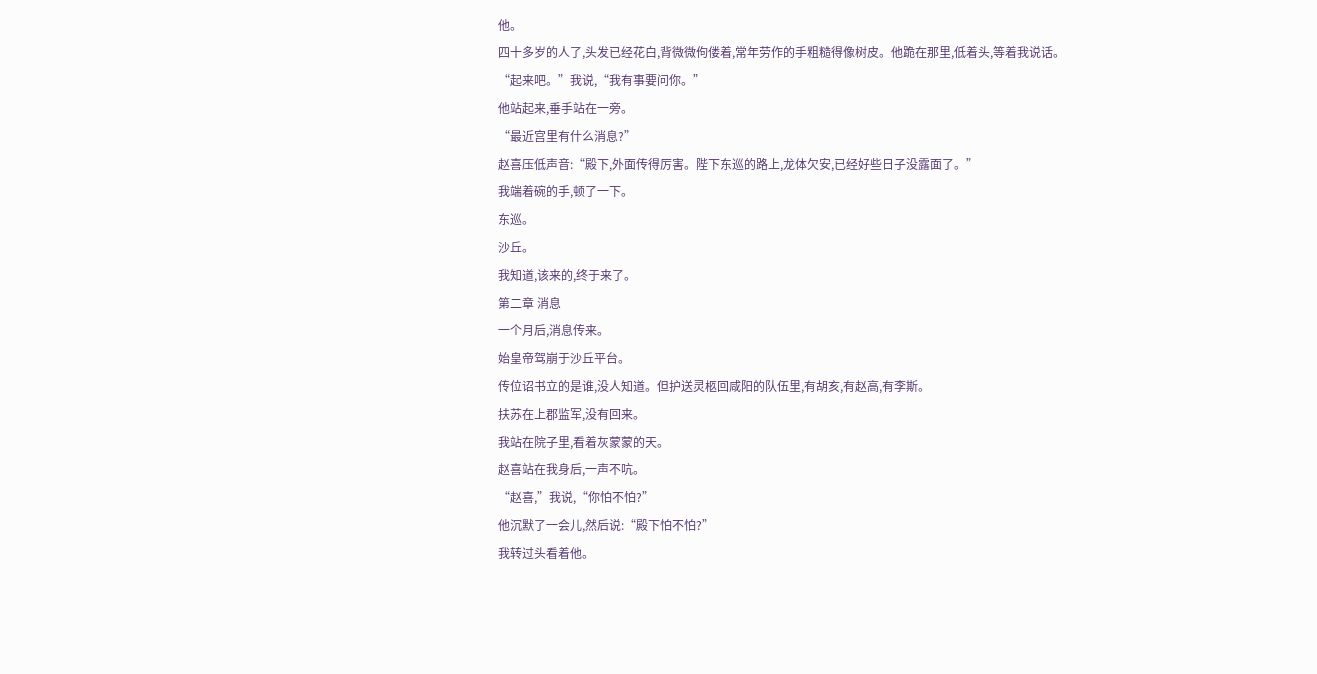他。
四十多岁的人了,头发已经花白,背微微佝偻着,常年劳作的手粗糙得像树皮。他跪在那里,低着头,等着我说话。
“起来吧。”我说,“我有事要问你。”
他站起来,垂手站在一旁。
“最近宫里有什么消息?”
赵喜压低声音:“殿下,外面传得厉害。陛下东巡的路上,龙体欠安,已经好些日子没露面了。”
我端着碗的手,顿了一下。
东巡。
沙丘。
我知道,该来的,终于来了。
第二章 消息
一个月后,消息传来。
始皇帝驾崩于沙丘平台。
传位诏书立的是谁,没人知道。但护送灵柩回咸阳的队伍里,有胡亥,有赵高,有李斯。
扶苏在上郡监军,没有回来。
我站在院子里,看着灰蒙蒙的天。
赵喜站在我身后,一声不吭。
“赵喜,”我说,“你怕不怕?”
他沉默了一会儿,然后说:“殿下怕不怕?”
我转过头看着他。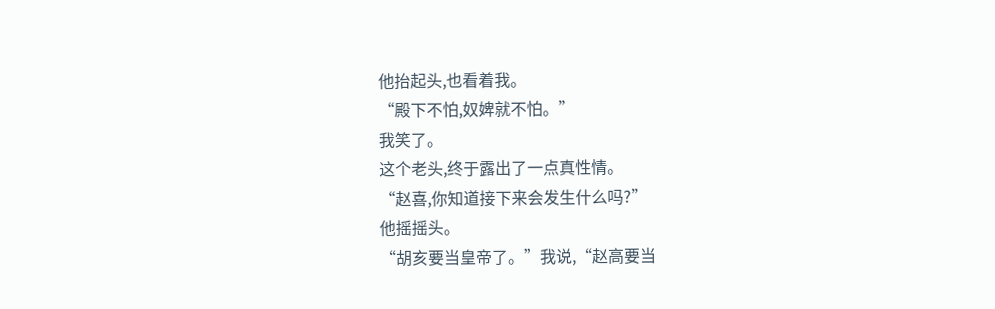他抬起头,也看着我。
“殿下不怕,奴婢就不怕。”
我笑了。
这个老头,终于露出了一点真性情。
“赵喜,你知道接下来会发生什么吗?”
他摇摇头。
“胡亥要当皇帝了。”我说,“赵高要当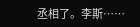丞相了。李斯……